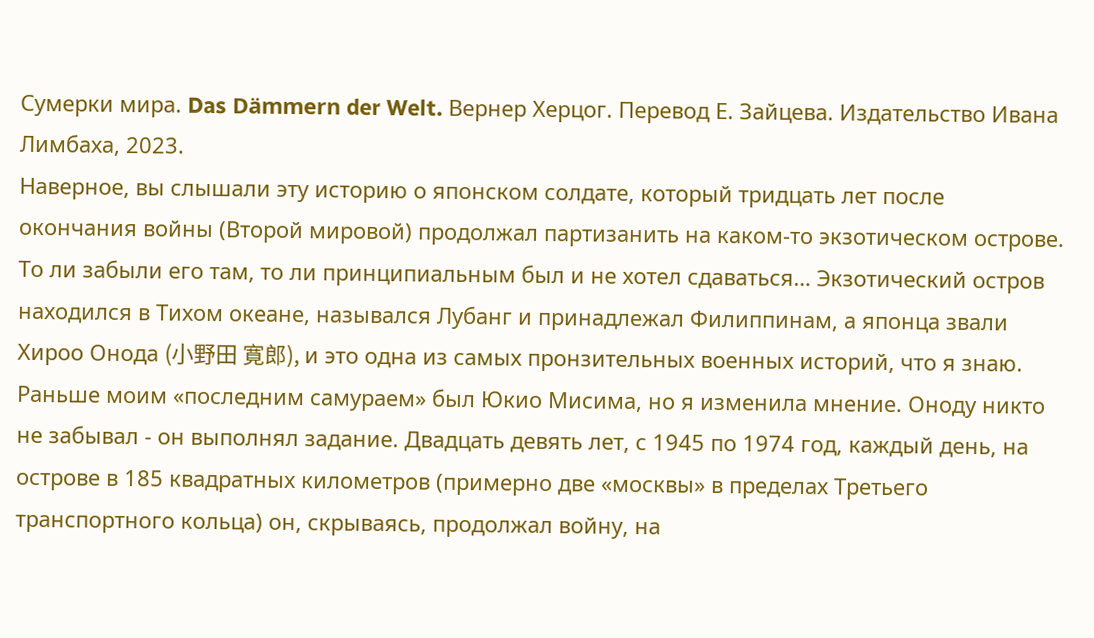Сумерки мира. Das Dämmern der Welt. Вернер Херцог. Перевод Е. Зайцева. Издательство Ивана Лимбаха, 2023.
Наверное, вы слышали эту историю о японском солдате, который тридцать лет после окончания войны (Второй мировой) продолжал партизанить на каком-то экзотическом острове. То ли забыли его там, то ли принципиальным был и не хотел сдаваться… Экзотический остров находился в Тихом океане, назывался Лубанг и принадлежал Филиппинам, а японца звали Хироо Онода (小野田 寛郎), и это одна из самых пронзительных военных историй, что я знаю.
Раньше моим «последним самураем» был Юкио Мисима, но я изменила мнение. Оноду никто не забывал - он выполнял задание. Двадцать девять лет, с 1945 по 1974 год, каждый день, на острове в 185 квадратных километров (примерно две «москвы» в пределах Третьего транспортного кольца) он, скрываясь, продолжал войну, на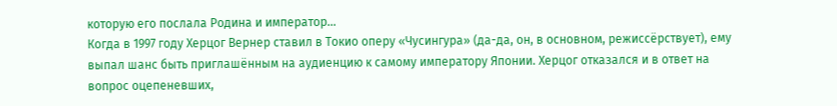которую его послала Родина и император…
Когда в 1997 году Херцог Вернер ставил в Токио оперу «Чусингура» (да-да, он, в основном, режиссёрствует), ему выпал шанс быть приглашённым на аудиенцию к самому императору Японии. Херцог отказался и в ответ на вопрос оцепеневших,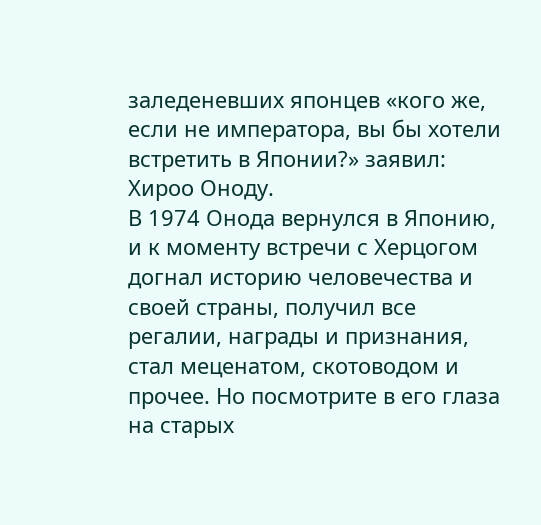заледеневших японцев «кого же, если не императора, вы бы хотели встретить в Японии?» заявил: Хироо Оноду.
В 1974 Онода вернулся в Японию, и к моменту встречи с Херцогом догнал историю человечества и своей страны, получил все регалии, награды и признания, стал меценатом, скотоводом и прочее. Но посмотрите в его глаза на старых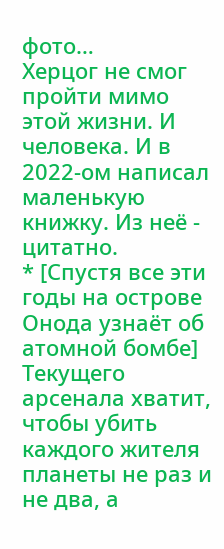фото…
Херцог не смог пройти мимо этой жизни. И человека. И в 2022-ом написал маленькую книжку. Из неё - цитатно.
* [Спустя все эти годы на острове Онода узнаёт об атомной бомбе] Текущего арсенала хватит, чтобы убить каждого жителя планеты не раз и не два, а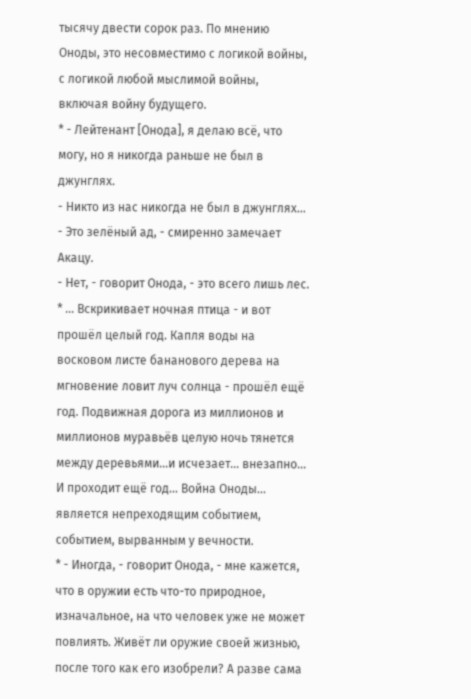тысячу двести сорок раз. По мнению Оноды, это несовместимо с логикой войны, с логикой любой мыслимой войны, включая войну будущего.
* - Лейтенант [Онода], я делаю всё, что могу, но я никогда раньше не был в джунглях.
- Никто из нас никогда не был в джунглях…
- Это зелёный ад, - смиренно замечает Акацу.
- Нет, - говорит Онода, - это всего лишь лес.
* … Вскрикивает ночная птица - и вот прошёл целый год. Капля воды на восковом листе бананового дерева на мгновение ловит луч солнца - прошёл ещё год. Подвижная дорога из миллионов и миллионов муравьёв целую ночь тянется между деревьями…и исчезает… внезапно… И проходит ещё год… Война Оноды… является непреходящим событием, событием, вырванным у вечности.
* - Иногда, - говорит Онода, - мне кажется, что в оружии есть что-то природное, изначальное, на что человек уже не может повлиять. Живёт ли оружие своей жизнью, после того как его изобрели? А разве сама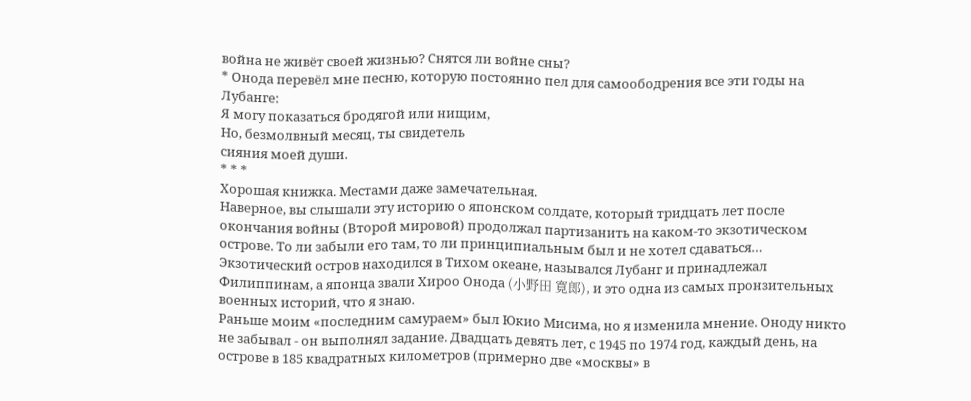война не живёт своей жизнью? Снятся ли войне сны?
* Онода перевёл мне песню, которую постоянно пел для самоободрения все эти годы на Лубанге:
Я могу показаться бродягой или нищим,
Но, безмолвный месяц, ты свидетель
сияния моей души.
* * *
Хорошая книжка. Местами даже замечательная.
Наверное, вы слышали эту историю о японском солдате, который тридцать лет после окончания войны (Второй мировой) продолжал партизанить на каком-то экзотическом острове. То ли забыли его там, то ли принципиальным был и не хотел сдаваться… Экзотический остров находился в Тихом океане, назывался Лубанг и принадлежал Филиппинам, а японца звали Хироо Онода (小野田 寛郎), и это одна из самых пронзительных военных историй, что я знаю.
Раньше моим «последним самураем» был Юкио Мисима, но я изменила мнение. Оноду никто не забывал - он выполнял задание. Двадцать девять лет, с 1945 по 1974 год, каждый день, на острове в 185 квадратных километров (примерно две «москвы» в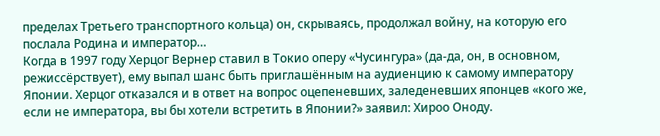пределах Третьего транспортного кольца) он, скрываясь, продолжал войну, на которую его послала Родина и император…
Когда в 1997 году Херцог Вернер ставил в Токио оперу «Чусингура» (да-да, он, в основном, режиссёрствует), ему выпал шанс быть приглашённым на аудиенцию к самому императору Японии. Херцог отказался и в ответ на вопрос оцепеневших, заледеневших японцев «кого же, если не императора, вы бы хотели встретить в Японии?» заявил: Хироо Оноду.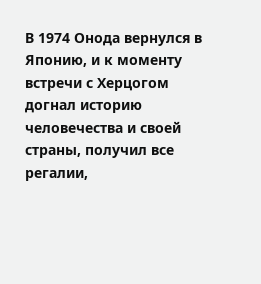В 1974 Онода вернулся в Японию, и к моменту встречи с Херцогом догнал историю человечества и своей страны, получил все регалии,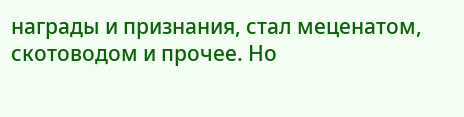награды и признания, стал меценатом, скотоводом и прочее. Но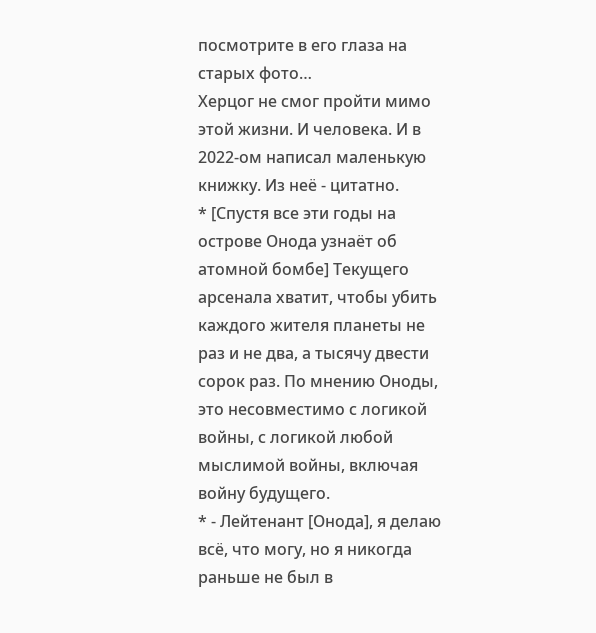посмотрите в его глаза на старых фото…
Херцог не смог пройти мимо этой жизни. И человека. И в 2022-ом написал маленькую книжку. Из неё - цитатно.
* [Спустя все эти годы на острове Онода узнаёт об атомной бомбе] Текущего арсенала хватит, чтобы убить каждого жителя планеты не раз и не два, а тысячу двести сорок раз. По мнению Оноды, это несовместимо с логикой войны, с логикой любой мыслимой войны, включая войну будущего.
* - Лейтенант [Онода], я делаю всё, что могу, но я никогда раньше не был в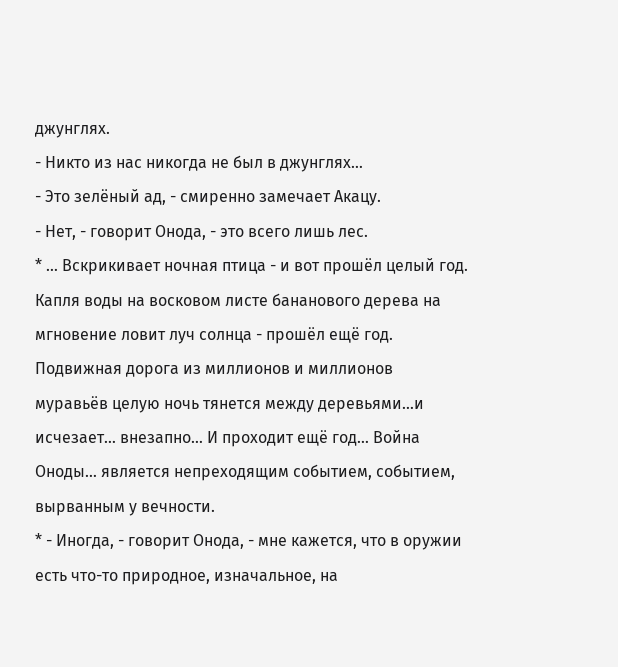джунглях.
- Никто из нас никогда не был в джунглях…
- Это зелёный ад, - смиренно замечает Акацу.
- Нет, - говорит Онода, - это всего лишь лес.
* … Вскрикивает ночная птица - и вот прошёл целый год. Капля воды на восковом листе бананового дерева на мгновение ловит луч солнца - прошёл ещё год. Подвижная дорога из миллионов и миллионов муравьёв целую ночь тянется между деревьями…и исчезает… внезапно… И проходит ещё год… Война Оноды… является непреходящим событием, событием, вырванным у вечности.
* - Иногда, - говорит Онода, - мне кажется, что в оружии есть что-то природное, изначальное, на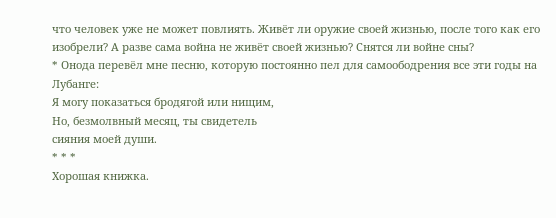что человек уже не может повлиять. Живёт ли оружие своей жизнью, после того как его изобрели? А разве сама война не живёт своей жизнью? Снятся ли войне сны?
* Онода перевёл мне песню, которую постоянно пел для самоободрения все эти годы на Лубанге:
Я могу показаться бродягой или нищим,
Но, безмолвный месяц, ты свидетель
сияния моей души.
* * *
Хорошая книжка.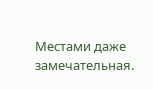Местами даже замечательная.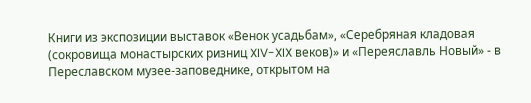Книги из экспозиции выставок «Венок усадьбам», «Серебряная кладовая (сокровища монастырских ризниц XIV-XIX веков)» и «Переяславль Новый» - в Переславском музее-заповеднике, открытом на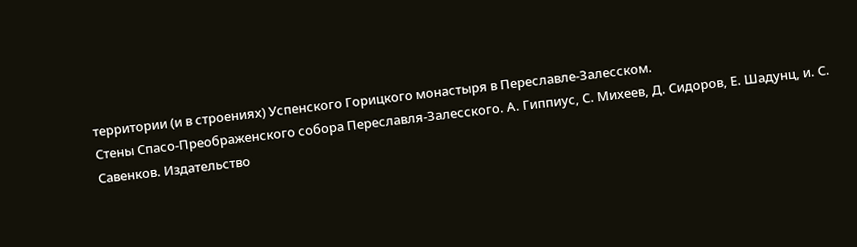территории (и в строениях) Успенского Горицкого монастыря в Переславле-Залесском.
Стены Спасо-Преображенского собора Переславля-Залесского. А. Гиппиус, С. Михеев, Д. Сидоров, Е. Шадунц, и. С. Савенков. Издательство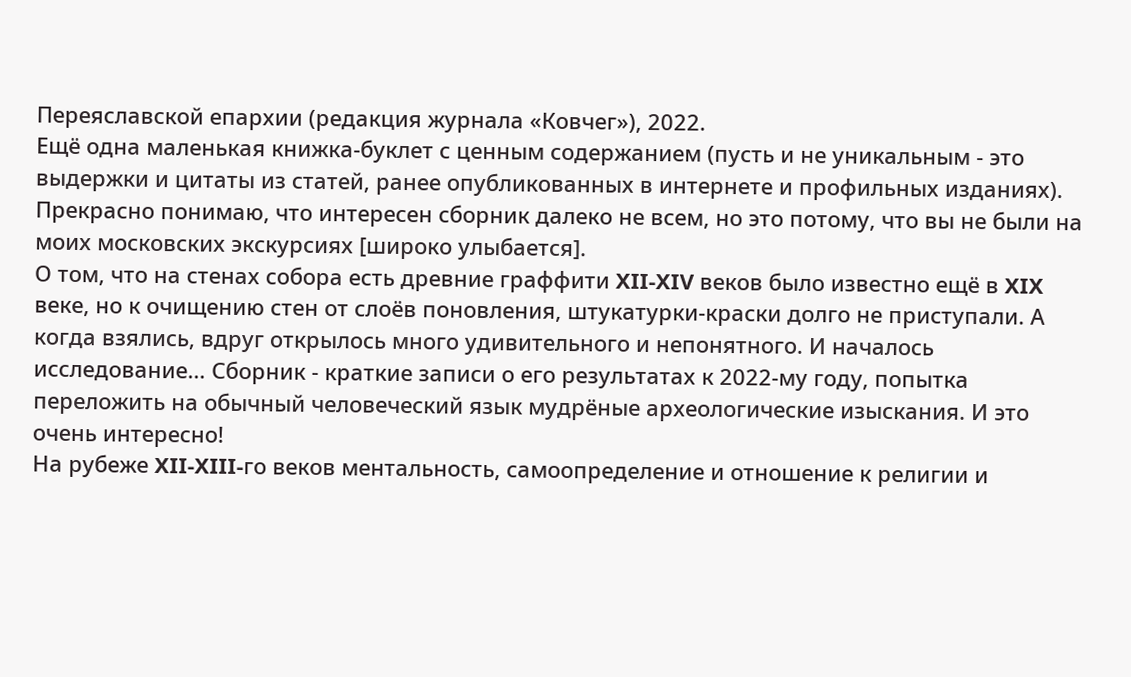Переяславской епархии (редакция журнала «Ковчег»), 2022.
Ещё одна маленькая книжка-буклет с ценным содержанием (пусть и не уникальным - это выдержки и цитаты из статей, ранее опубликованных в интернете и профильных изданиях). Прекрасно понимаю, что интересен сборник далеко не всем, но это потому, что вы не были на моих московских экскурсиях [широко улыбается].
О том, что на стенах собора есть древние граффити XII-XIV веков было известно ещё в XIX веке, но к очищению стен от слоёв поновления, штукатурки-краски долго не приступали. А когда взялись, вдруг открылось много удивительного и непонятного. И началось исследование… Сборник - краткие записи о его результатах к 2022-му году, попытка переложить на обычный человеческий язык мудрёные археологические изыскания. И это очень интересно!
На рубеже XII-XIII-го веков ментальность, самоопределение и отношение к религии и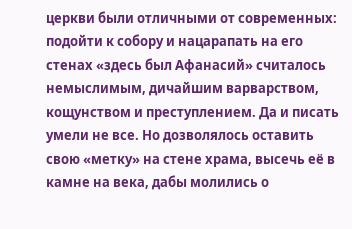церкви были отличными от современных: подойти к собору и нацарапать на его стенах «здесь был Афанасий» считалось немыслимым, дичайшим варварством, кощунством и преступлением. Да и писать умели не все. Но дозволялось оставить свою «метку» на стене храма, высечь её в камне на века, дабы молились о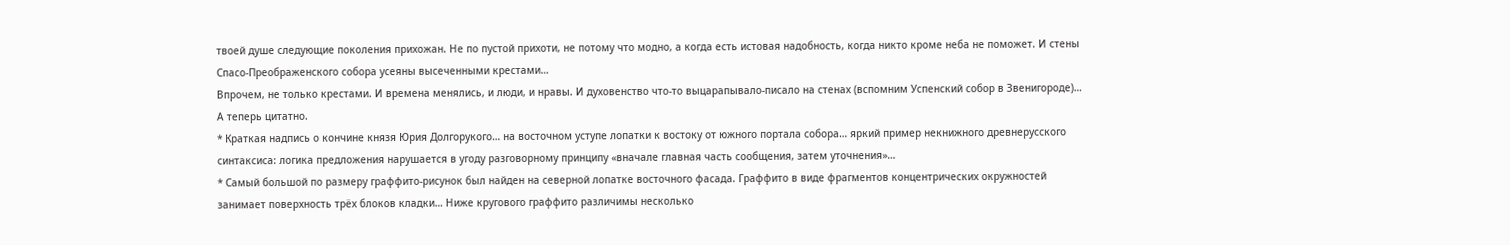твоей душе следующие поколения прихожан. Не по пустой прихоти, не потому что модно, а когда есть истовая надобность, когда никто кроме неба не поможет. И стены Спасо-Преображенского собора усеяны высеченными крестами…
Впрочем, не только крестами. И времена менялись, и люди, и нравы. И духовенство что-то выцарапывало-писало на стенах (вспомним Успенский собор в Звенигороде)… А теперь цитатно.
* Краткая надпись о кончине князя Юрия Долгорукого… на восточном уступе лопатки к востоку от южного портала собора… яркий пример некнижного древнерусского синтаксиса: логика предложения нарушается в угоду разговорному принципу «вначале главная часть сообщения, затем уточнения»…
* Самый большой по размеру граффито-рисунок был найден на северной лопатке восточного фасада. Граффито в виде фрагментов концентрических окружностей занимает поверхность трёх блоков кладки… Ниже кругового граффито различимы несколько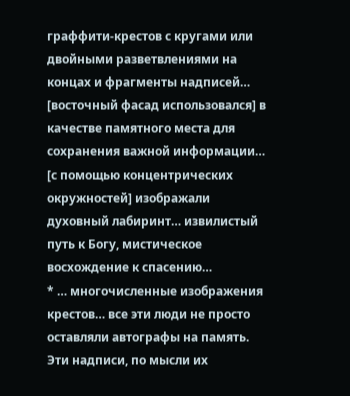граффити-крестов с кругами или двойными разветвлениями на концах и фрагменты надписей… [восточный фасад использовался] в качестве памятного места для сохранения важной информации… [с помощью концентрических окружностей] изображали духовный лабиринт… извилистый путь к Богу, мистическое восхождение к спасению…
* … многочисленные изображения крестов… все эти люди не просто оставляли автографы на память. Эти надписи, по мысли их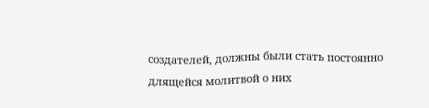создателей, должны были стать постоянно длящейся молитвой о них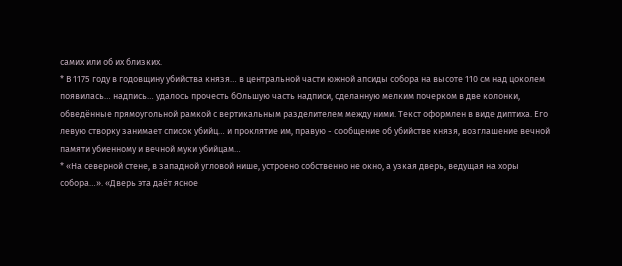самих или об их близких.
* В 1175 году в годовщину убийства князя… в центральной части южной апсиды собора на высоте 110 см над цоколем появилась… надпись… удалось прочесть бОльшую часть надписи, сделанную мелким почерком в две колонки, обведённые прямоугольной рамкой с вертикальным разделителем между ними. Текст оформлен в виде диптиха. Его левую створку занимает список убийц… и проклятие им, правую - сообщение об убийстве князя, возглашение вечной памяти убиенному и вечной муки убийцам…
* «На северной стене, в западной угловой нише, устроено собственно не окно, а узкая дверь, ведущая на хоры собора…». «Дверь эта даёт ясное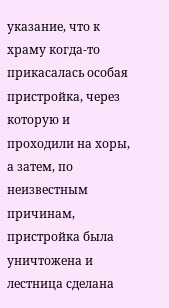указание, что к храму когда-то прикасалась особая пристройка, через которую и проходили на хоры, а затем, по неизвестным причинам, пристройка была уничтожена и лестница сделана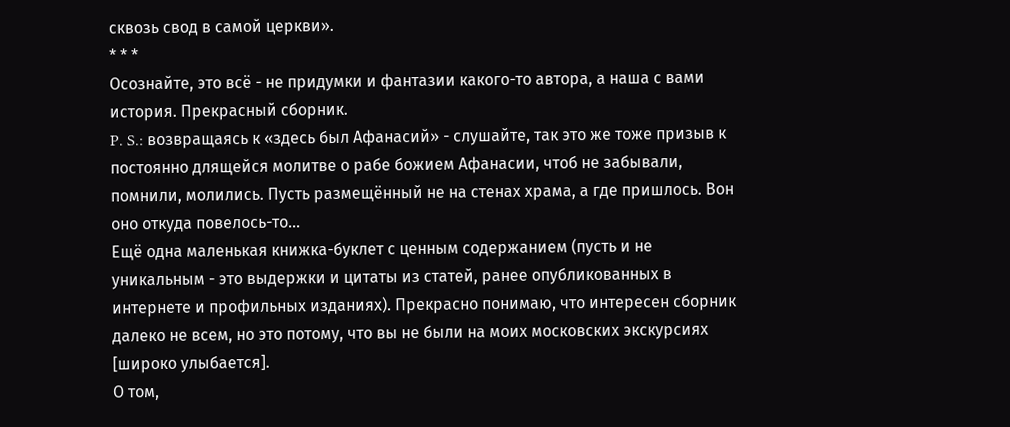сквозь свод в самой церкви».
* * *
Осознайте, это всё - не придумки и фантазии какого-то автора, а наша с вами история. Прекрасный сборник.
P. S.: возвращаясь к «здесь был Афанасий» - слушайте, так это же тоже призыв к постоянно длящейся молитве о рабе божием Афанасии, чтоб не забывали, помнили, молились. Пусть размещённый не на стенах храма, а где пришлось. Вон оно откуда повелось-то…
Ещё одна маленькая книжка-буклет с ценным содержанием (пусть и не уникальным - это выдержки и цитаты из статей, ранее опубликованных в интернете и профильных изданиях). Прекрасно понимаю, что интересен сборник далеко не всем, но это потому, что вы не были на моих московских экскурсиях [широко улыбается].
О том,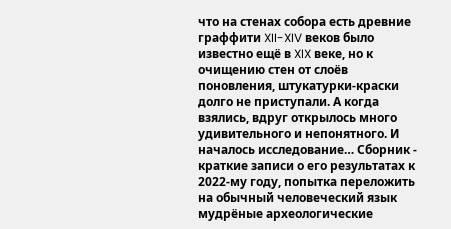что на стенах собора есть древние граффити XII-XIV веков было известно ещё в XIX веке, но к очищению стен от слоёв поновления, штукатурки-краски долго не приступали. А когда взялись, вдруг открылось много удивительного и непонятного. И началось исследование… Сборник - краткие записи о его результатах к 2022-му году, попытка переложить на обычный человеческий язык мудрёные археологические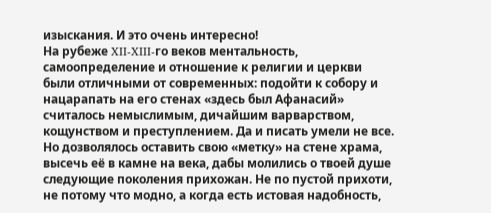изыскания. И это очень интересно!
На рубеже XII-XIII-го веков ментальность, самоопределение и отношение к религии и церкви были отличными от современных: подойти к собору и нацарапать на его стенах «здесь был Афанасий» считалось немыслимым, дичайшим варварством, кощунством и преступлением. Да и писать умели не все. Но дозволялось оставить свою «метку» на стене храма, высечь её в камне на века, дабы молились о твоей душе следующие поколения прихожан. Не по пустой прихоти, не потому что модно, а когда есть истовая надобность,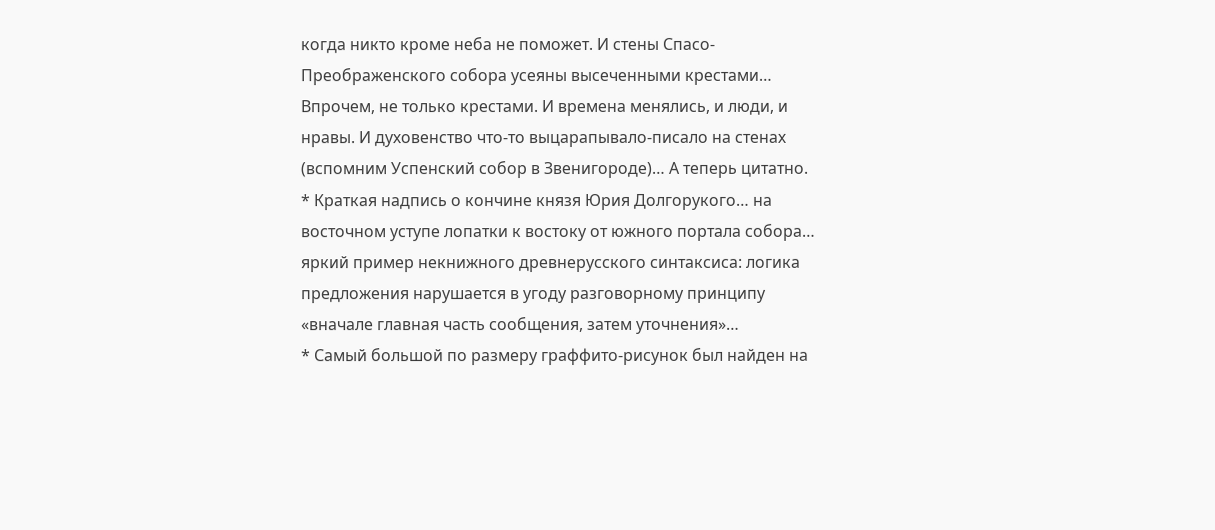когда никто кроме неба не поможет. И стены Спасо-Преображенского собора усеяны высеченными крестами…
Впрочем, не только крестами. И времена менялись, и люди, и нравы. И духовенство что-то выцарапывало-писало на стенах (вспомним Успенский собор в Звенигороде)… А теперь цитатно.
* Краткая надпись о кончине князя Юрия Долгорукого… на восточном уступе лопатки к востоку от южного портала собора… яркий пример некнижного древнерусского синтаксиса: логика предложения нарушается в угоду разговорному принципу «вначале главная часть сообщения, затем уточнения»…
* Самый большой по размеру граффито-рисунок был найден на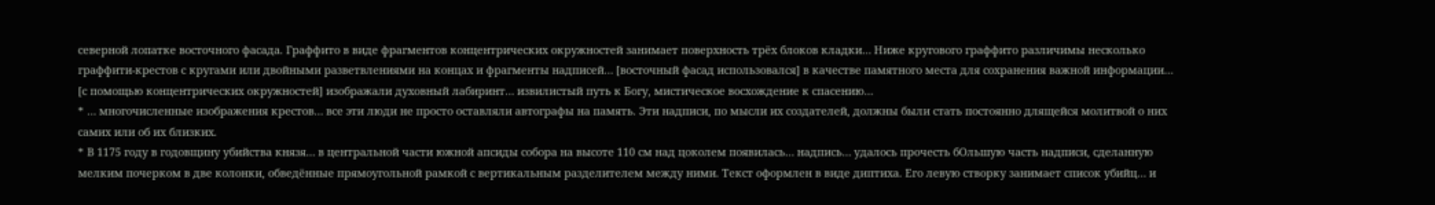северной лопатке восточного фасада. Граффито в виде фрагментов концентрических окружностей занимает поверхность трёх блоков кладки… Ниже кругового граффито различимы несколько граффити-крестов с кругами или двойными разветвлениями на концах и фрагменты надписей… [восточный фасад использовался] в качестве памятного места для сохранения важной информации… [с помощью концентрических окружностей] изображали духовный лабиринт… извилистый путь к Богу, мистическое восхождение к спасению…
* … многочисленные изображения крестов… все эти люди не просто оставляли автографы на память. Эти надписи, по мысли их создателей, должны были стать постоянно длящейся молитвой о них самих или об их близких.
* В 1175 году в годовщину убийства князя… в центральной части южной апсиды собора на высоте 110 см над цоколем появилась… надпись… удалось прочесть бОльшую часть надписи, сделанную мелким почерком в две колонки, обведённые прямоугольной рамкой с вертикальным разделителем между ними. Текст оформлен в виде диптиха. Его левую створку занимает список убийц… и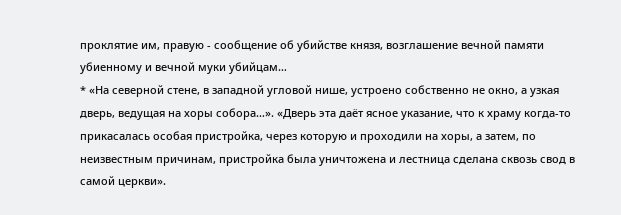проклятие им, правую - сообщение об убийстве князя, возглашение вечной памяти убиенному и вечной муки убийцам…
* «На северной стене, в западной угловой нише, устроено собственно не окно, а узкая дверь, ведущая на хоры собора…». «Дверь эта даёт ясное указание, что к храму когда-то прикасалась особая пристройка, через которую и проходили на хоры, а затем, по неизвестным причинам, пристройка была уничтожена и лестница сделана сквозь свод в самой церкви».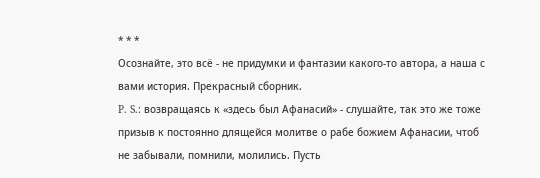* * *
Осознайте, это всё - не придумки и фантазии какого-то автора, а наша с вами история. Прекрасный сборник.
P. S.: возвращаясь к «здесь был Афанасий» - слушайте, так это же тоже призыв к постоянно длящейся молитве о рабе божием Афанасии, чтоб не забывали, помнили, молились. Пусть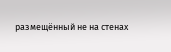размещённый не на стенах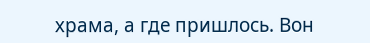храма, а где пришлось. Вон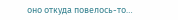оно откуда повелось-то…